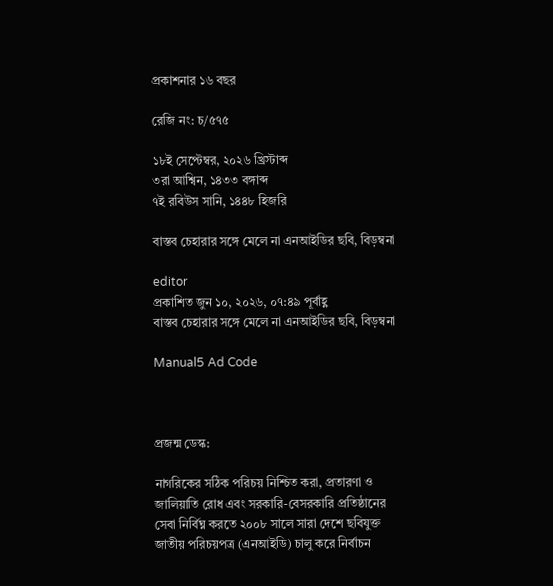প্রকাশনার ১৬ বছর

রেজি নং: চ/৫৭৫

১৮ই সেপ্টেম্বর, ২০২৬ খ্রিস্টাব্দ
৩রা আশ্বিন, ১৪৩৩ বঙ্গাব্দ
৭ই রবিউস সানি, ১৪৪৮ হিজরি

বাস্তব চেহারার সঙ্গে মেলে না এনআইডির ছবি, বিড়ম্বনা

editor
প্রকাশিত জুন ১০, ২০২৬, ০৭:৪৯ পূর্বাহ্ণ
বাস্তব চেহারার সঙ্গে মেলে না এনআইডির ছবি, বিড়ম্বনা

Manual5 Ad Code



প্রজন্ম ডেস্ক:

নাগরিকের সঠিক পরিচয় নিশ্চিত করা, প্রতারণা ও জালিয়াতি রোধ এবং সরকারি-বেসরকারি প্রতিষ্ঠানের সেবা নির্বিঘ্ন করতে ২০০৮ সালে সারা দেশে ছবিযুক্ত জাতীয় পরিচয়পত্র (এনআইডি) চালু করে নির্বাচন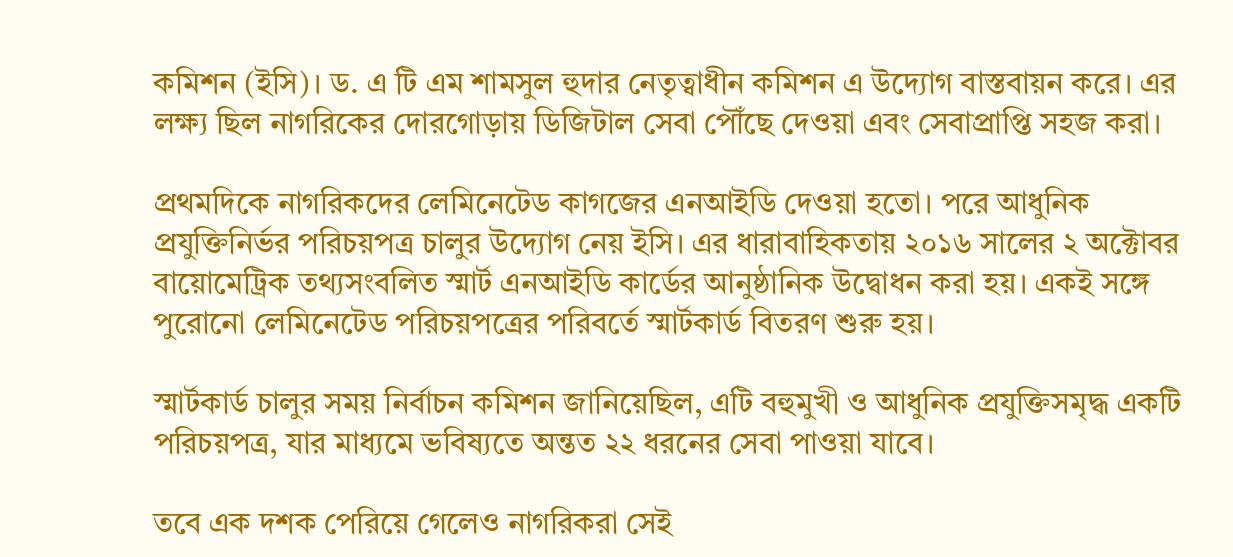কমিশন (ইসি)। ড. এ টি এম শামসুল হুদার নেতৃত্বাধীন কমিশন এ উদ্যোগ বাস্তবায়ন করে। এর লক্ষ্য ছিল নাগরিকের দোরগোড়ায় ডিজিটাল সেবা পৌঁছে দেওয়া এবং সেবাপ্রাপ্তি সহজ করা।

প্রথমদিকে নাগরিকদের লেমিনেটেড কাগজের এনআইডি দেওয়া হতো। পরে আধুনিক প্রযুক্তিনির্ভর পরিচয়পত্র চালুর উদ্যোগ নেয় ইসি। এর ধারাবাহিকতায় ২০১৬ সালের ২ অক্টোবর বায়োমেট্রিক তথ্যসংবলিত স্মার্ট এনআইডি কার্ডের আনুষ্ঠানিক উদ্বোধন করা হয়। একই সঙ্গে পুরোনো লেমিনেটেড পরিচয়পত্রের পরিবর্তে স্মার্টকার্ড বিতরণ শুরু হয়।

স্মার্টকার্ড চালুর সময় নির্বাচন কমিশন জানিয়েছিল, এটি বহুমুখী ও আধুনিক প্রযুক্তিসমৃদ্ধ একটি পরিচয়পত্র, যার মাধ্যমে ভবিষ্যতে অন্তত ২২ ধরনের সেবা পাওয়া যাবে।

তবে এক দশক পেরিয়ে গেলেও নাগরিকরা সেই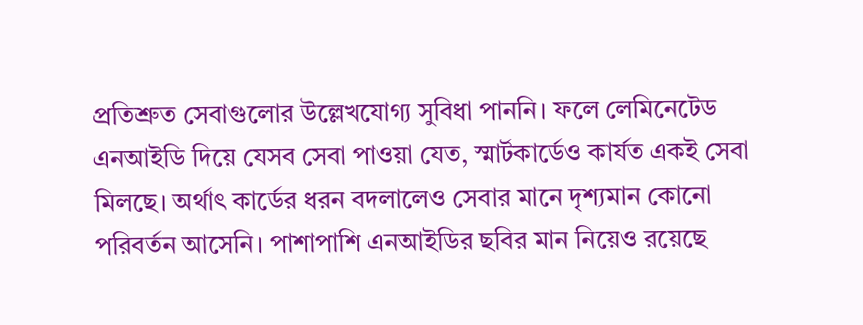প্রতিশ্রুত সেবাগুলোর উল্লেখযোগ্য সুবিধা পাননি। ফলে লেমিনেটেড এনআইডি দিয়ে যেসব সেবা পাওয়া যেত, স্মার্টকার্ডেও কার্যত একই সেবা মিলছে। অর্থাৎ কার্ডের ধরন বদলালেও সেবার মানে দৃশ্যমান কোনো পরিবর্তন আসেনি। পাশাপাশি এনআইডির ছবির মান নিয়েও রয়েছে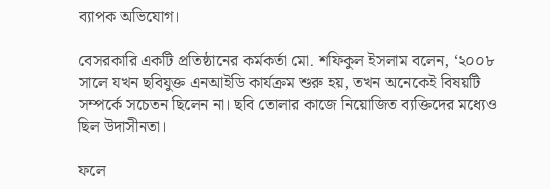ব্যাপক অভিযোগ।

বেসরকারি একটি প্রতিষ্ঠানের কর্মকর্তা মো. শফিকুল ইসলাম বলেন, ‘২০০৮ সালে যখন ছবিযুক্ত এনআইডি কার্যক্রম শুরু হয়, তখন অনেকেই বিষয়টি সম্পর্কে সচেতন ছিলেন না। ছবি তোলার কাজে নিয়োজিত ব্যক্তিদের মধ্যেও ছিল উদাসীনতা।

ফলে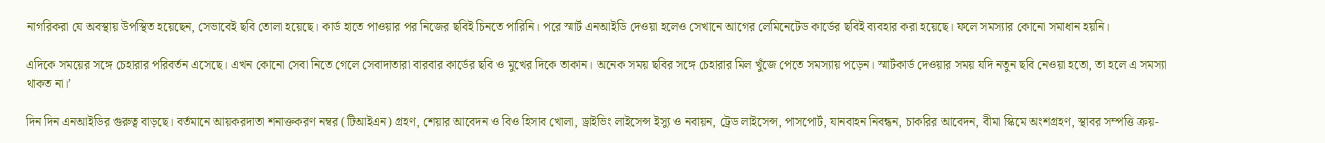নাগরিকরা যে অবস্থায় উপস্থিত হয়েছেন, সেভাবেই ছবি তোলা হয়েছে। কার্ড হাতে পাওয়ার পর নিজের ছবিই চিনতে পারিনি। পরে স্মার্ট এনআইডি দেওয়া হলেও সেখানে আগের লেমিনেটেড কার্ডের ছবিই ব্যবহার করা হয়েছে। ফলে সমস্যার কোনো সমাধান হয়নি।

এদিকে সময়ের সঙ্গে চেহারার পরিবর্তন এসেছে। এখন কোনো সেবা নিতে গেলে সেবাদাতারা বারবার কার্ডের ছবি ও মুখের দিকে তাকান। অনেক সময় ছবির সঙ্গে চেহারার মিল খুঁজে পেতে সমস্যায় পড়েন। স্মার্টকার্ড দেওয়ার সময় যদি নতুন ছবি নেওয়া হতো, তা হলে এ সমস্যা থাকত না।’

দিন দিন এনআইডির গুরুত্ব বাড়ছে। বর্তমানে আয়করদাতা শনাক্তকরণ নম্বর (টিআইএন) গ্রহণ, শেয়ার আবেদন ও বিও হিসাব খোলা, ড্রাইভিং লাইসেন্স ইস্যু ও নবায়ন, ট্রেড লাইসেন্স, পাসপোর্ট, যানবাহন নিবন্ধন, চাকরির আবেদন, বীমা স্কিমে অংশগ্রহণ, স্থাবর সম্পত্তি ক্রয়-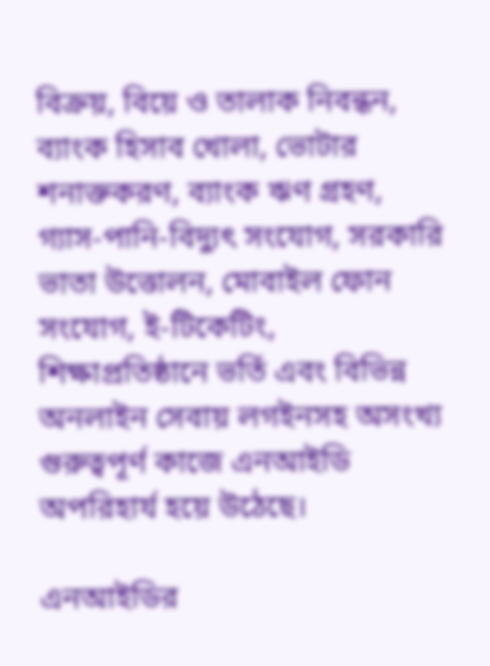বিক্রয়, বিয়ে ও তালাক নিবন্ধন, ব্যাংক হিসাব খোলা, ভোটার শনাক্তকরণ, ব্যাংক ঋণ গ্রহণ, গ্যাস-পানি-বিদ্যুৎ সংযোগ, সরকারি ভাতা উত্তোলন, মোবাইল ফোন সংযোগ, ই-টিকেটিং, শিক্ষাপ্রতিষ্ঠানে ভর্তি এবং বিভিন্ন অনলাইন সেবায় লগইনসহ অসংখ্য গুরুত্বপূর্ণ কাজে এনআইডি অপরিহার্য হয়ে উঠেছে।

এনআইডির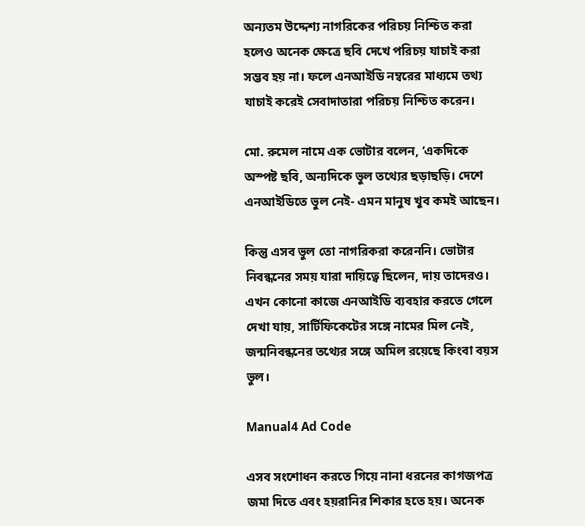অন্যতম উদ্দেশ্য নাগরিকের পরিচয় নিশ্চিত করা হলেও অনেক ক্ষেত্রে ছবি দেখে পরিচয় যাচাই করা সম্ভব হয় না। ফলে এনআইডি নম্বরের মাধ্যমে তথ্য যাচাই করেই সেবাদাতারা পরিচয় নিশ্চিত করেন।

মো. রুমেল নামে এক ভোটার বলেন, ‘একদিকে অস্পষ্ট ছবি, অন্যদিকে ভুল তথ্যের ছড়াছড়ি। দেশে এনআইডিতে ভুল নেই- এমন মানুষ খুব কমই আছেন।

কিন্তু এসব ভুল তো নাগরিকরা করেননি। ভোটার নিবন্ধনের সময় যারা দায়িত্বে ছিলেন, দায় তাদেরও। এখন কোনো কাজে এনআইডি ব্যবহার করতে গেলে দেখা যায়, সার্টিফিকেটের সঙ্গে নামের মিল নেই, জন্মনিবন্ধনের তথ্যের সঙ্গে অমিল রয়েছে কিংবা বয়স ভুল।

Manual4 Ad Code

এসব সংশোধন করতে গিয়ে নানা ধরনের কাগজপত্র জমা দিতে এবং হয়রানির শিকার হতে হয়। অনেক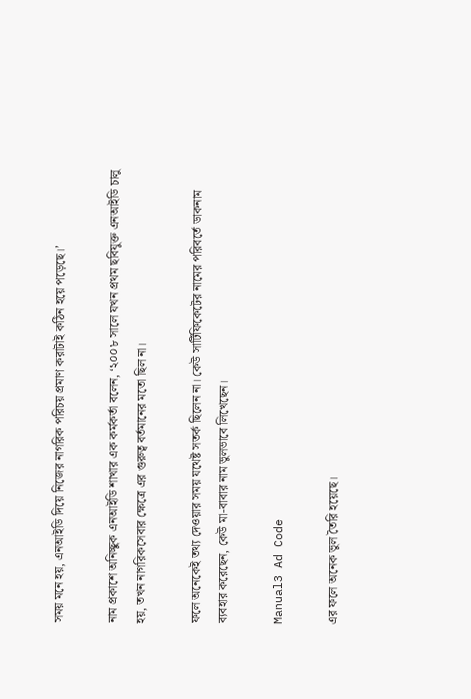সময় মনে হয়, এনআইডি দিয়ে নিজের নাগরিক পরিচয় প্রমাণ করাটাই কঠিন হয়ে পড়েছে।’

নাম প্রকাশে অনিচ্ছুক এনআইডি শাখার এক কর্মকর্তা বলেন, ‘২০০৮ সালে যখন প্রথম ছবিযুক্ত এনআইডি চালু হয়, তখন নাগরিকসেবার ক্ষেত্রে এর গুরুত্ব বর্তমানের মতো ছিল না।

ফলে অনেকেই তথ্য দেওয়ার সময় যথেষ্ট সতর্ক ছিলেন না। কেউ সার্টিফিকেটের নামের পরিবর্তে ডাকনাম ব্যবহার করেছেন, কেউ মা-বাবার নাম ভুলভাবে লিখেছেন।

Manual3 Ad Code

এর ফলে অনেক ভুল তৈরি হয়েছে।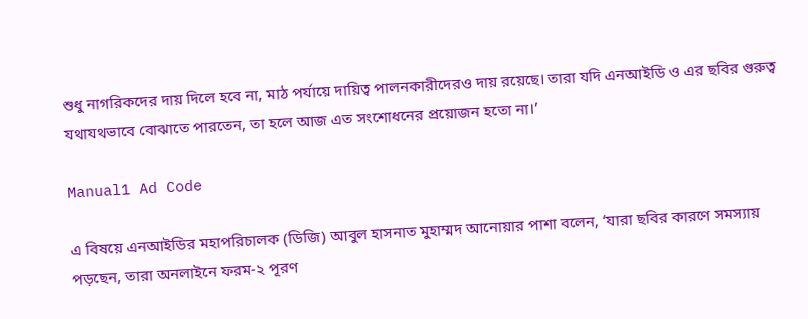শুধু নাগরিকদের দায় দিলে হবে না, মাঠ পর্যায়ে দায়িত্ব পালনকারীদেরও দায় রয়েছে। তারা যদি এনআইডি ও এর ছবির গুরুত্ব যথাযথভাবে বোঝাতে পারতেন, তা হলে আজ এত সংশোধনের প্রয়োজন হতো না।’

Manual1 Ad Code

এ বিষয়ে এনআইডির মহাপরিচালক (ডিজি) আবুল হাসনাত মুহাম্মদ আনোয়ার পাশা বলেন, ‘যারা ছবির কারণে সমস্যায় পড়ছেন, তারা অনলাইনে ফরম-২ পূরণ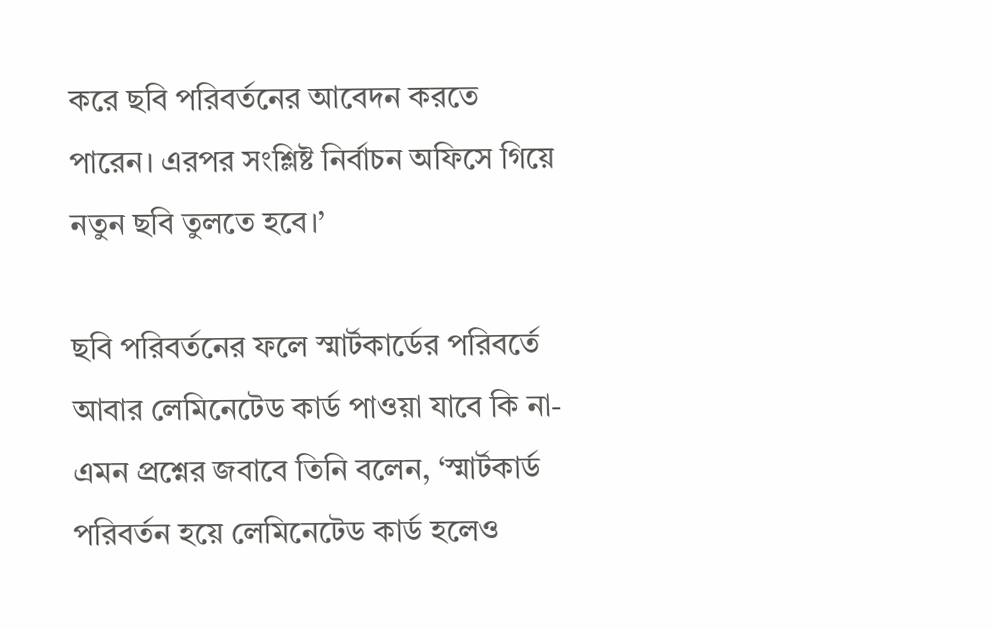করে ছবি পরিবর্তনের আবেদন করতে পারেন। এরপর সংশ্লিষ্ট নির্বাচন অফিসে গিয়ে নতুন ছবি তুলতে হবে।’

ছবি পরিবর্তনের ফলে স্মার্টকার্ডের পরিবর্তে আবার লেমিনেটেড কার্ড পাওয়া যাবে কি না- এমন প্রশ্নের জবাবে তিনি বলেন, ‘স্মার্টকার্ড পরিবর্তন হয়ে লেমিনেটেড কার্ড হলেও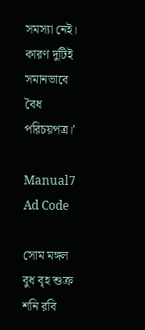সমস্যা নেই। কারণ দুটিই সমানভাবে বৈধ পরিচয়পত্র।’

Manual7 Ad Code

সোম মঙ্গল বুধ বৃহ শুক্র শনি রবি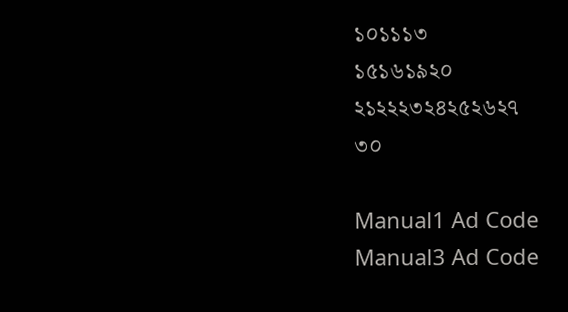১০১১১৩
১৫১৬১৯২০
২১২২২৩২৪২৫২৬২৭
৩০

Manual1 Ad Code
Manual3 Ad Code